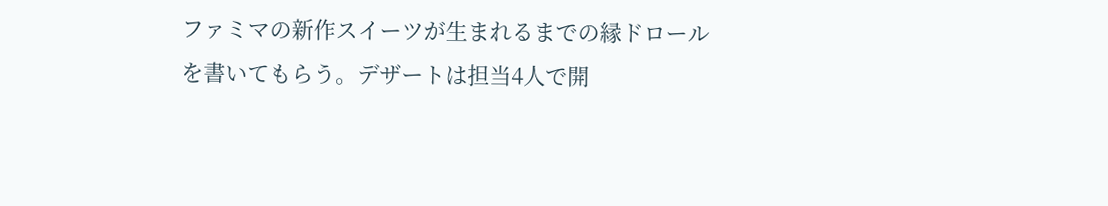ファミマの新作スイーツが生まれるまでの縁ドロールを書いてもらう。デザートは担当4人で開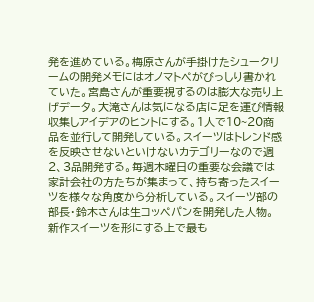発を進めている。梅原さんが手掛けたシュークリームの開発メモにはオノマトペがびっしり書かれていた。宮島さんが重要視するのは膨大な売り上げデータ。大滝さんは気になる店に足を運び情報収集しアイデアのヒントにする。1人で10~20商品を並行して開発している。スイーツはトレンド感を反映させないといけないカテゴリーなので週2、3品開発する。毎週木曜日の重要な会議では家計会社の方たちが集まって、持ち寄ったスイーツを様々な角度から分析している。スイーツ部の部長・鈴木さんは生コッペパンを開発した人物。新作スイーツを形にする上で最も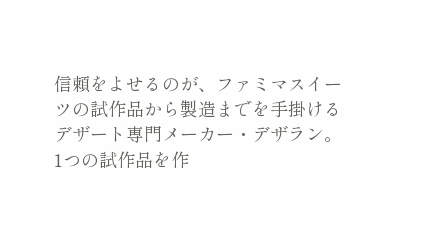信頼をよせるのが、ファミマスイーツの試作品から製造までを手掛けるデザート専門メーカー・デザラン。1つの試作品を作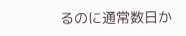るのに通常数日か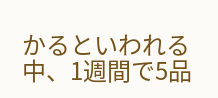かるといわれる中、1週間で5品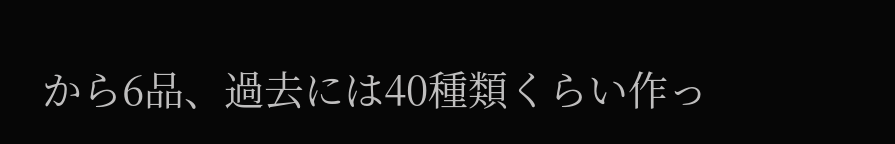から6品、過去には40種類くらい作っ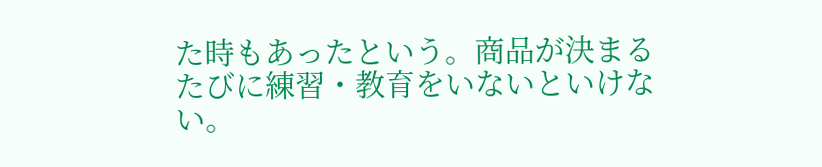た時もあったという。商品が決まるたびに練習・教育をいないといけない。